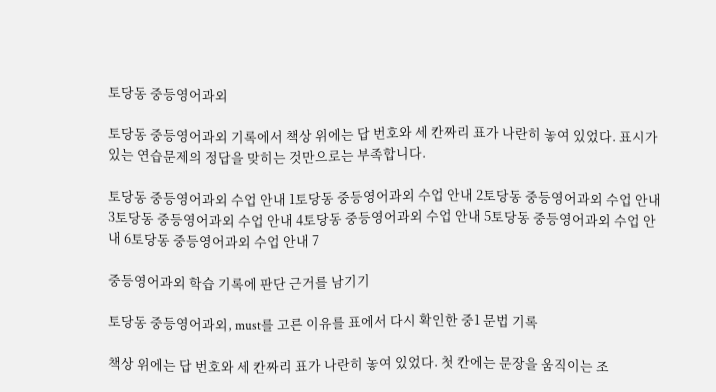토당동 중등영어과외

토당동 중등영어과외 기록에서 책상 위에는 답 번호와 세 칸짜리 표가 나란히 놓여 있었다. 표시가 있는 연습문제의 정답을 맞히는 것만으로는 부족합니다.

토당동 중등영어과외 수업 안내 1토당동 중등영어과외 수업 안내 2토당동 중등영어과외 수업 안내 3토당동 중등영어과외 수업 안내 4토당동 중등영어과외 수업 안내 5토당동 중등영어과외 수업 안내 6토당동 중등영어과외 수업 안내 7

중등영어과외 학습 기록에 판단 근거를 남기기

토당동 중등영어과외, must를 고른 이유를 표에서 다시 확인한 중1 문법 기록

책상 위에는 답 번호와 세 칸짜리 표가 나란히 놓여 있었다. 첫 칸에는 문장을 움직이는 조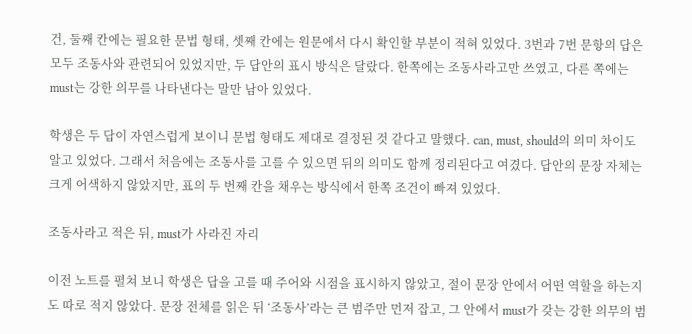건, 둘째 칸에는 필요한 문법 형태, 셋째 칸에는 원문에서 다시 확인할 부분이 적혀 있었다. 3번과 7번 문항의 답은 모두 조동사와 관련되어 있었지만, 두 답안의 표시 방식은 달랐다. 한쪽에는 조동사라고만 쓰였고, 다른 쪽에는 must는 강한 의무를 나타낸다는 말만 남아 있었다.

학생은 두 답이 자연스럽게 보이니 문법 형태도 제대로 결정된 것 같다고 말했다. can, must, should의 의미 차이도 알고 있었다. 그래서 처음에는 조동사를 고를 수 있으면 뒤의 의미도 함께 정리된다고 여겼다. 답안의 문장 자체는 크게 어색하지 않았지만, 표의 두 번째 칸을 채우는 방식에서 한쪽 조건이 빠져 있었다.

조동사라고 적은 뒤, must가 사라진 자리

이전 노트를 펼쳐 보니 학생은 답을 고를 때 주어와 시점을 표시하지 않았고, 절이 문장 안에서 어떤 역할을 하는지도 따로 적지 않았다. 문장 전체를 읽은 뒤 ‘조동사’라는 큰 범주만 먼저 잡고, 그 안에서 must가 갖는 강한 의무의 범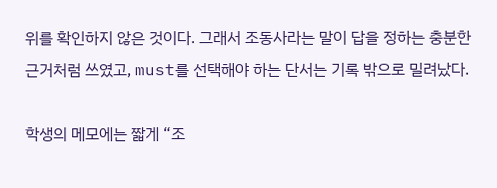위를 확인하지 않은 것이다. 그래서 조동사라는 말이 답을 정하는 충분한 근거처럼 쓰였고, must를 선택해야 하는 단서는 기록 밖으로 밀려났다.

학생의 메모에는 짧게 “조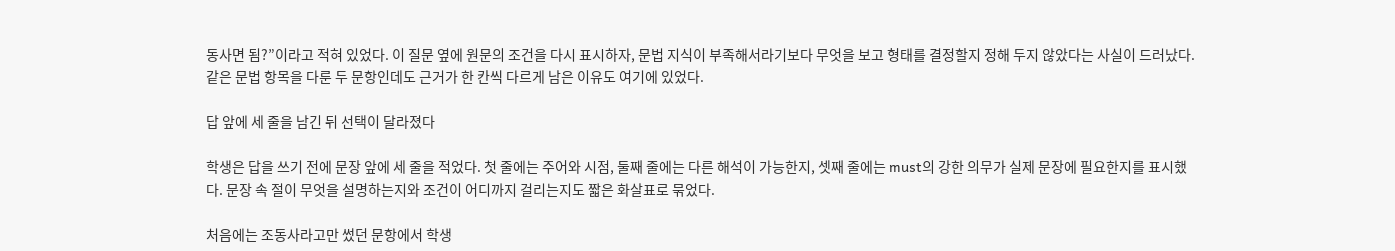동사면 됨?”이라고 적혀 있었다. 이 질문 옆에 원문의 조건을 다시 표시하자, 문법 지식이 부족해서라기보다 무엇을 보고 형태를 결정할지 정해 두지 않았다는 사실이 드러났다. 같은 문법 항목을 다룬 두 문항인데도 근거가 한 칸씩 다르게 남은 이유도 여기에 있었다.

답 앞에 세 줄을 남긴 뒤 선택이 달라졌다

학생은 답을 쓰기 전에 문장 앞에 세 줄을 적었다. 첫 줄에는 주어와 시점, 둘째 줄에는 다른 해석이 가능한지, 셋째 줄에는 must의 강한 의무가 실제 문장에 필요한지를 표시했다. 문장 속 절이 무엇을 설명하는지와 조건이 어디까지 걸리는지도 짧은 화살표로 묶었다.

처음에는 조동사라고만 썼던 문항에서 학생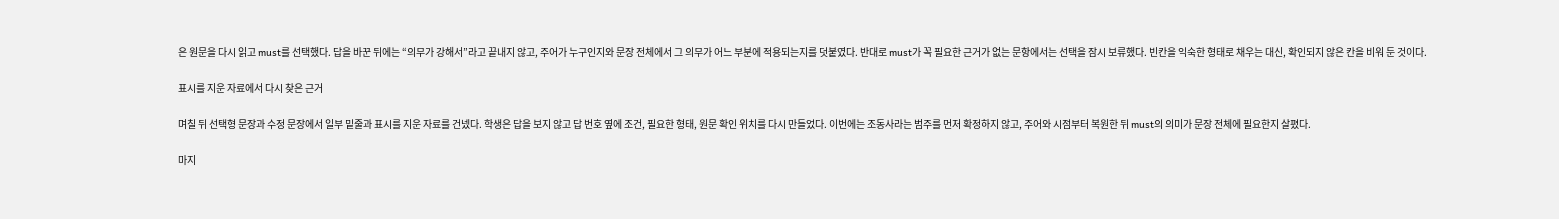은 원문을 다시 읽고 must를 선택했다. 답을 바꾼 뒤에는 “의무가 강해서”라고 끝내지 않고, 주어가 누구인지와 문장 전체에서 그 의무가 어느 부분에 적용되는지를 덧붙였다. 반대로 must가 꼭 필요한 근거가 없는 문항에서는 선택을 잠시 보류했다. 빈칸을 익숙한 형태로 채우는 대신, 확인되지 않은 칸을 비워 둔 것이다.

표시를 지운 자료에서 다시 찾은 근거

며칠 뒤 선택형 문장과 수정 문장에서 일부 밑줄과 표시를 지운 자료를 건넸다. 학생은 답을 보지 않고 답 번호 옆에 조건, 필요한 형태, 원문 확인 위치를 다시 만들었다. 이번에는 조동사라는 범주를 먼저 확정하지 않고, 주어와 시점부터 복원한 뒤 must의 의미가 문장 전체에 필요한지 살폈다.

마지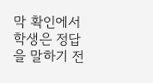막 확인에서 학생은 정답을 말하기 전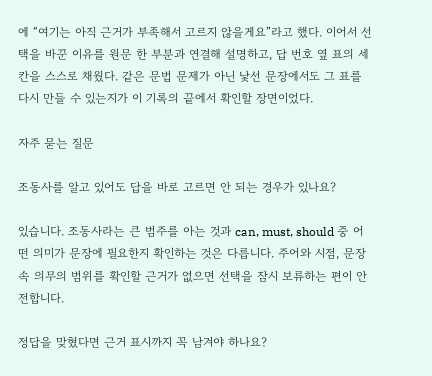에 “여기는 아직 근거가 부족해서 고르지 않을게요”라고 했다. 이어서 선택을 바꾼 이유를 원문 한 부분과 연결해 설명하고, 답 번호 옆 표의 세 칸을 스스로 채웠다. 같은 문법 문제가 아닌 낯선 문장에서도 그 표를 다시 만들 수 있는지가 이 기록의 끝에서 확인할 장면이었다.

자주 묻는 질문

조동사를 알고 있어도 답을 바로 고르면 안 되는 경우가 있나요?

있습니다. 조동사라는 큰 범주를 아는 것과 can, must, should 중 어떤 의미가 문장에 필요한지 확인하는 것은 다릅니다. 주어와 시점, 문장 속 의무의 범위를 확인할 근거가 없으면 선택을 잠시 보류하는 편이 안전합니다.

정답을 맞혔다면 근거 표시까지 꼭 남겨야 하나요?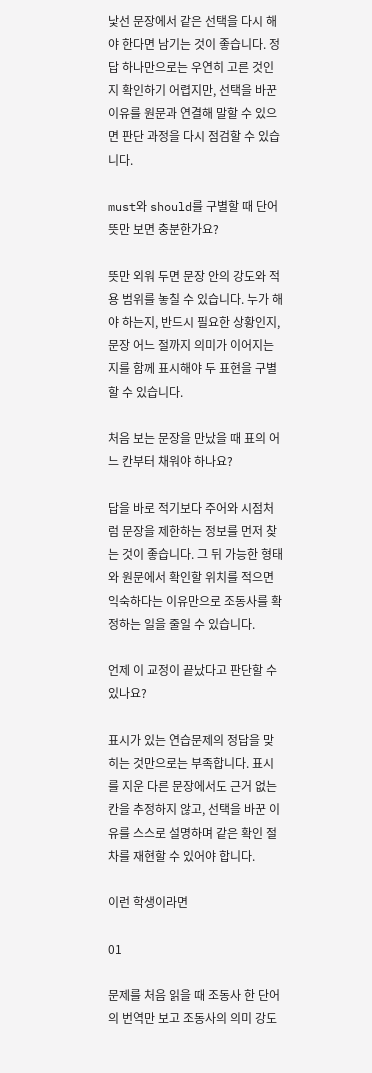낯선 문장에서 같은 선택을 다시 해야 한다면 남기는 것이 좋습니다. 정답 하나만으로는 우연히 고른 것인지 확인하기 어렵지만, 선택을 바꾼 이유를 원문과 연결해 말할 수 있으면 판단 과정을 다시 점검할 수 있습니다.

must와 should를 구별할 때 단어 뜻만 보면 충분한가요?

뜻만 외워 두면 문장 안의 강도와 적용 범위를 놓칠 수 있습니다. 누가 해야 하는지, 반드시 필요한 상황인지, 문장 어느 절까지 의미가 이어지는지를 함께 표시해야 두 표현을 구별할 수 있습니다.

처음 보는 문장을 만났을 때 표의 어느 칸부터 채워야 하나요?

답을 바로 적기보다 주어와 시점처럼 문장을 제한하는 정보를 먼저 찾는 것이 좋습니다. 그 뒤 가능한 형태와 원문에서 확인할 위치를 적으면 익숙하다는 이유만으로 조동사를 확정하는 일을 줄일 수 있습니다.

언제 이 교정이 끝났다고 판단할 수 있나요?

표시가 있는 연습문제의 정답을 맞히는 것만으로는 부족합니다. 표시를 지운 다른 문장에서도 근거 없는 칸을 추정하지 않고, 선택을 바꾼 이유를 스스로 설명하며 같은 확인 절차를 재현할 수 있어야 합니다.

이런 학생이라면

01

문제를 처음 읽을 때 조동사 한 단어의 번역만 보고 조동사의 의미 강도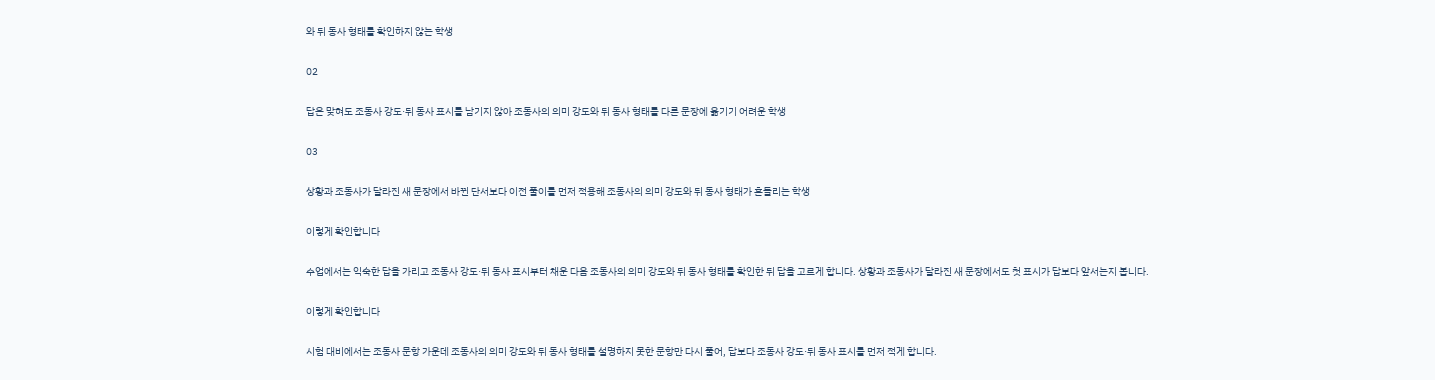와 뒤 동사 형태를 확인하지 않는 학생

02

답은 맞혀도 조동사 강도·뒤 동사 표시를 남기지 않아 조동사의 의미 강도와 뒤 동사 형태를 다른 문장에 옮기기 어려운 학생

03

상황과 조동사가 달라진 새 문장에서 바뀐 단서보다 이전 풀이를 먼저 적용해 조동사의 의미 강도와 뒤 동사 형태가 흔들리는 학생

이렇게 확인합니다

수업에서는 익숙한 답을 가리고 조동사 강도·뒤 동사 표시부터 채운 다음 조동사의 의미 강도와 뒤 동사 형태를 확인한 뒤 답을 고르게 합니다. 상황과 조동사가 달라진 새 문장에서도 첫 표시가 답보다 앞서는지 봅니다.

이렇게 확인합니다

시험 대비에서는 조동사 문항 가운데 조동사의 의미 강도와 뒤 동사 형태를 설명하지 못한 문항만 다시 풀어, 답보다 조동사 강도·뒤 동사 표시를 먼저 적게 합니다.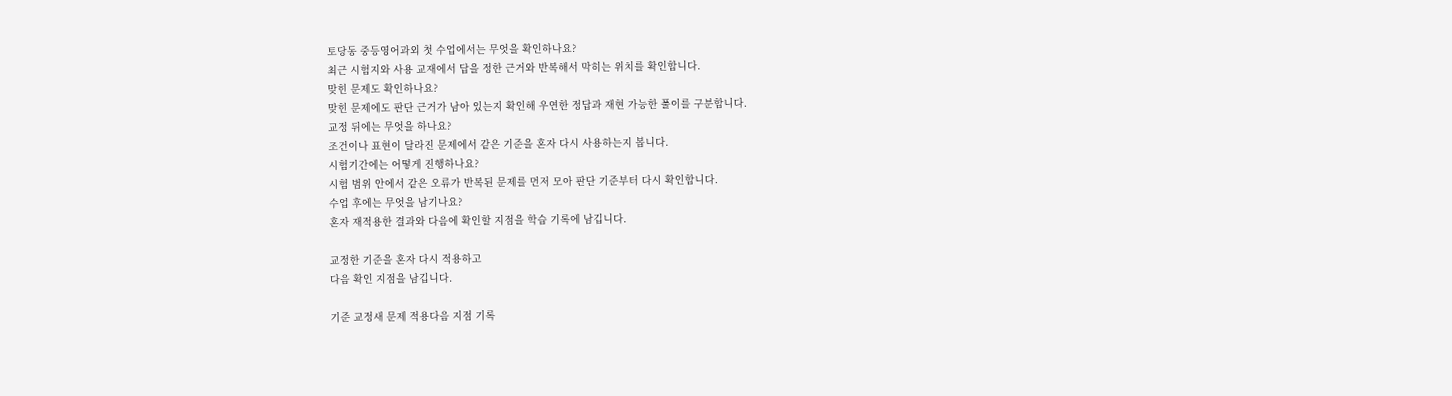토당동 중등영어과외 첫 수업에서는 무엇을 확인하나요?
최근 시험지와 사용 교재에서 답을 정한 근거와 반복해서 막히는 위치를 확인합니다.
맞힌 문제도 확인하나요?
맞힌 문제에도 판단 근거가 남아 있는지 확인해 우연한 정답과 재현 가능한 풀이를 구분합니다.
교정 뒤에는 무엇을 하나요?
조건이나 표현이 달라진 문제에서 같은 기준을 혼자 다시 사용하는지 봅니다.
시험기간에는 어떻게 진행하나요?
시험 범위 안에서 같은 오류가 반복된 문제를 먼저 모아 판단 기준부터 다시 확인합니다.
수업 후에는 무엇을 남기나요?
혼자 재적용한 결과와 다음에 확인할 지점을 학습 기록에 남깁니다.

교정한 기준을 혼자 다시 적용하고
다음 확인 지점을 남깁니다.

기준 교정새 문제 적용다음 지점 기록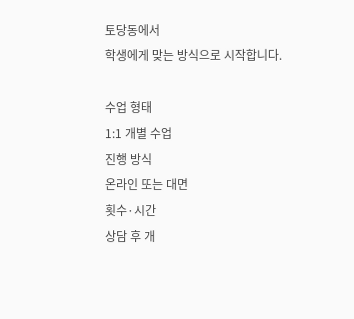토당동에서
학생에게 맞는 방식으로 시작합니다.

수업 형태
1:1 개별 수업
진행 방식
온라인 또는 대면
횟수·시간
상담 후 개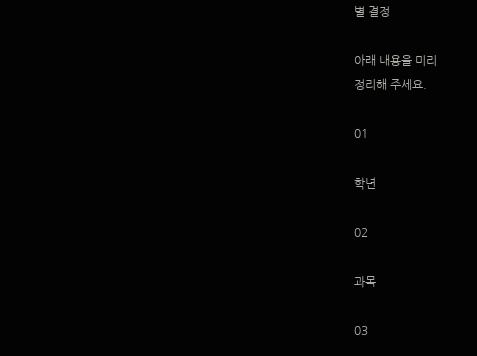별 결정

아래 내용을 미리
정리해 주세요.

01

학년

02

과목

03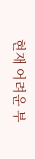현재 어려운 부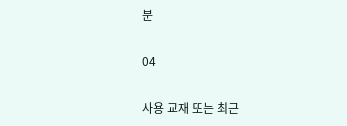분

04

사용 교재 또는 최근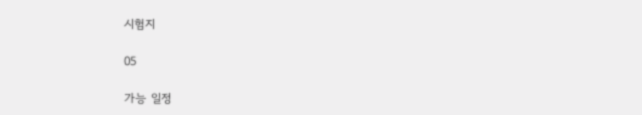시험지

05

가능 일정